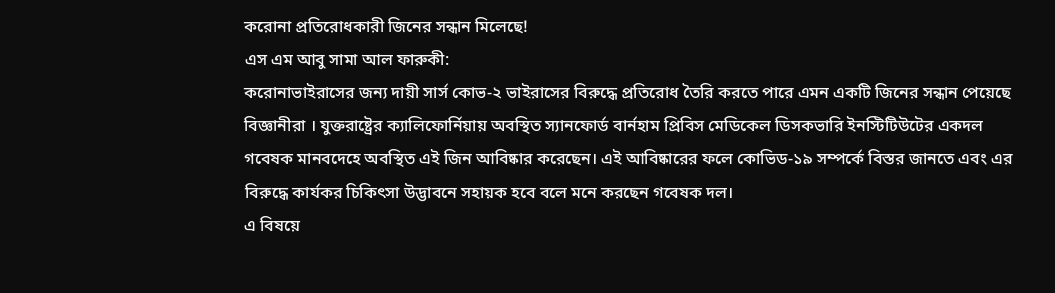করোনা প্রতিরোধকারী জিনের সন্ধান মিলেছে!
এস এম আবু সামা আল ফারুকী:
করোনাভাইরাসের জন্য দায়ী সার্স কোভ-২ ভাইরাসের বিরুদ্ধে প্রতিরোধ তৈরি করতে পারে এমন একটি জিনের সন্ধান পেয়েছে বিজ্ঞানীরা । যুক্তরাষ্ট্রের ক্যালিফোর্নিয়ায় অবস্থিত স্যানফোর্ড বার্নহাম প্রিবিস মেডিকেল ডিসকভারি ইনস্টিটিউটের একদল গবেষক মানবদেহে অবস্থিত এই জিন আবিষ্কার করেছেন। এই আবিষ্কারের ফলে কোভিড-১৯ সম্পর্কে বিস্তর জানতে এবং এর বিরুদ্ধে কার্যকর চিকিৎসা উদ্ভাবনে সহায়ক হবে বলে মনে করছেন গবেষক দল।
এ বিষয়ে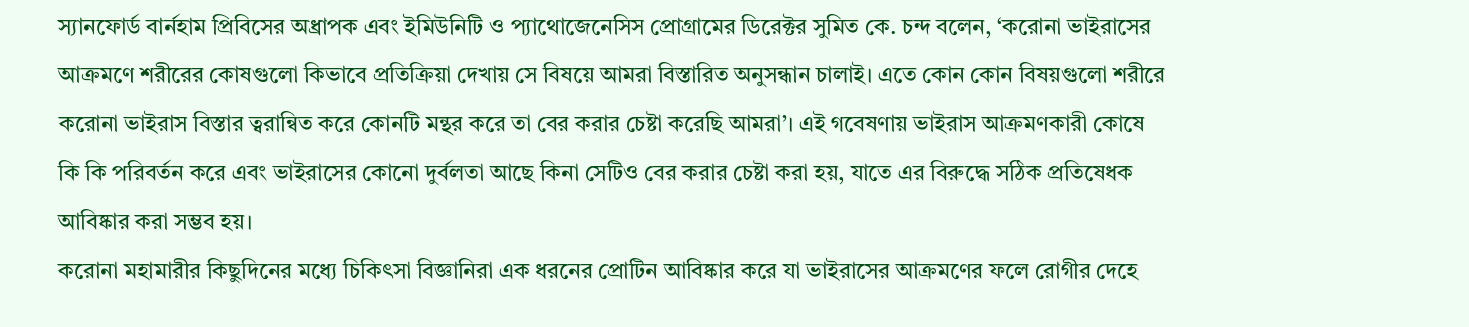স্যানফোর্ড বার্নহাম প্রিবিসের অধ্রাপক এবং ইমিউনিটি ও প্যাথোজেনেসিস প্রোগ্রামের ডিরেক্টর সুমিত কে. চন্দ বলেন, ‘করোনা ভাইরাসের আক্রমণে শরীরের কোষগুলো কিভাবে প্রতিক্রিয়া দেখায় সে বিষয়ে আমরা বিস্তারিত অনুসন্ধান চালাই। এতে কোন কোন বিষয়গুলো শরীরে করোনা ভাইরাস বিস্তার ত্বরান্বিত করে কোনটি মন্থর করে তা বের করার চেষ্টা করেছি আমরা’। এই গবেষণায় ভাইরাস আক্রমণকারী কোষে কি কি পরিবর্তন করে এবং ভাইরাসের কোনো দুর্বলতা আছে কিনা সেটিও বের করার চেষ্টা করা হয়, যাতে এর বিরুদ্ধে সঠিক প্রতিষেধক আবিষ্কার করা সম্ভব হয়।
করোনা মহামারীর কিছুদিনের মধ্যে চিকিৎসা বিজ্ঞানিরা এক ধরনের প্রোটিন আবিষ্কার করে যা ভাইরাসের আক্রমণের ফলে রোগীর দেহে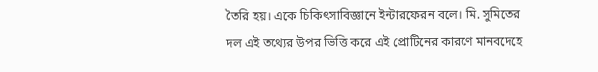তৈরি হয়। একে চিকিৎসাবিজ্ঞানে ইন্টারফেরন বলে। মি. সুমিতের দল এই তথ্যের উপর ভিত্তি করে এই প্রোটিনের কারণে মানবদেহে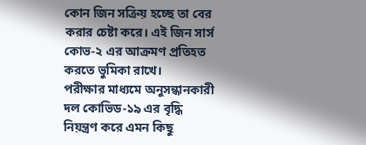কোন জিন সক্রিয় হচ্ছে তা বের করার চেষ্টা করে। এই জিন সার্স কোভ-২ এর আক্রমণ প্রতিহত করতে ভুমিকা রাখে।
পরীক্ষার মাধ্যমে অনুসন্ধানকারী দল কোভিড-১৯ এর বৃদ্ধি নিয়ন্ত্রণ করে এমন কিছু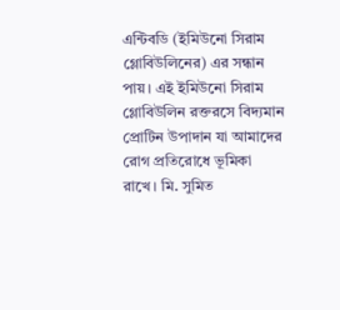এন্টিবডি (ইমিউনো সিরাম গ্লোবিউলিনের) এর সন্ধান পায়। এই ইমিউনো সিরাম গ্লোবিউলিন রক্তরসে বিদ্যমান প্রোটিন উপাদান যা আমাদের রোগ প্রতিরোধে ভূমিকা রাখে। মি. সুমিত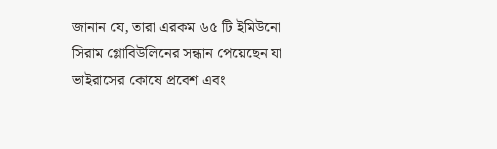জানান যে, তারা এরকম ৬৫ টি ইমিউনো সিরাম গ্লোবিউলিনের সন্ধান পেয়েছেন যা ভাইরাসের কোষে প্রবেশ এবং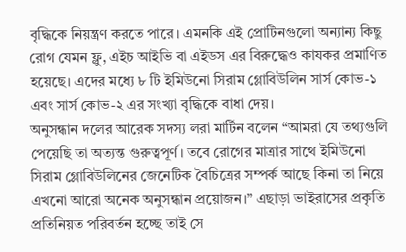বৃদ্ধিকে নিয়ন্ত্রণ করতে পারে। এমনকি এই প্রোটিনগুলো অন্যান্য কিছু রোগ যেমন ফ্লু, এইচ আইভি বা এইডস এর বিরুদ্ধেও কাযকর প্রমাণিত হয়েছে। এদের মধ্যে ৮ টি ইমিউনো সিরাম গ্লোবিউলিন সার্স কোভ-১ এবং সার্স কোভ-২ এর সংখ্যা বৃদ্ধিকে বাধা দেয়।
অনুসন্ধান দলের আরেক সদস্য লরা মার্টিন বলেন “আমরা যে তথ্যগুলি পেয়েছি তা অত্যন্ত গুরুত্বপূর্ণ। তবে রোগের মাত্রার সাথে ইমিউনো সিরাম গ্লোবিউলিনের জেনেটিক বৈচিত্রের সম্পর্ক আছে কিনা তা নিয়ে এখনো আরো অনেক অনুসন্ধান প্রয়োজন।” এছাড়া ভাইরাসের প্রকৃতি প্রতিনিয়ত পরিবর্তন হচ্ছে তাই সে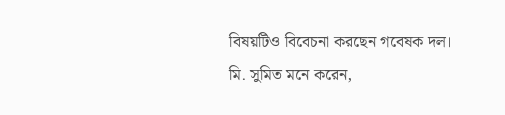বিষয়টিও বিবেচনা করছেন গবেষক দল। মি. সুমিত মনে করেন,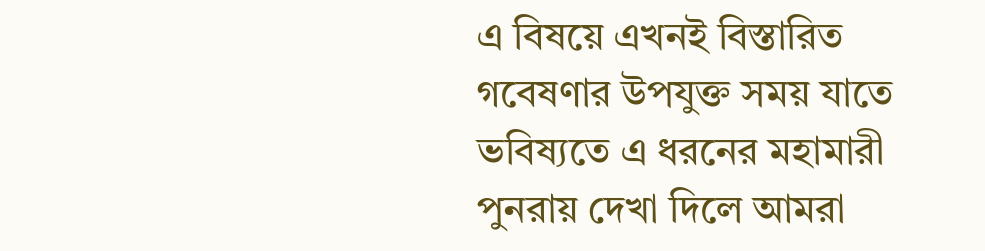এ বিষয়ে এখনই বিস্তারিত গবেষণার উপযুক্ত সময় যাতে ভবিষ্যতে এ ধরনের মহামারী পুনরায় দেখা দিলে আমরা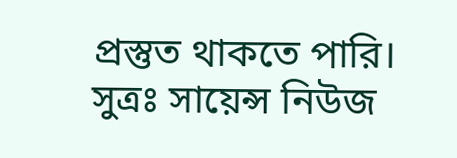প্রস্তুত থাকতে পারি।
সুত্রঃ সায়েন্স নিউজ